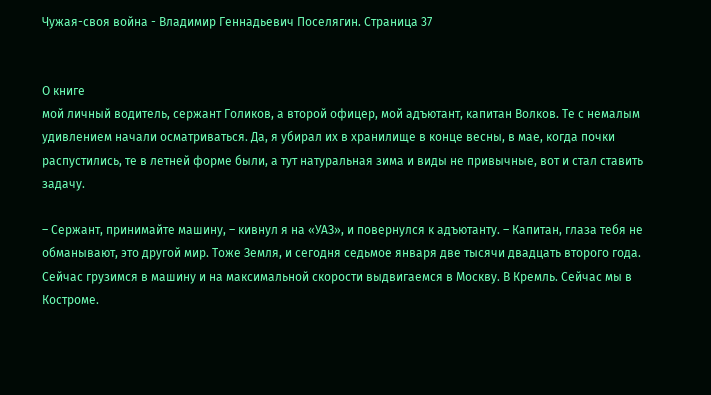Чужая-своя война - Владимир Геннадьевич Поселягин. Страница 37


О книге
мой личный водитель, сержант Голиков, а второй офицер, мой адъютант, капитан Волков. Те с немалым удивлением начали осматриваться. Да, я убирал их в хранилище в конце весны, в мае, когда почки распустились, те в летней форме были, а тут натуральная зима и виды не привычные, вот и стал ставить задачу.

– Сержант, принимайте машину, – кивнул я на «УАЗ», и повернулся к адъютанту. – Капитан, глаза тебя не обманывают, это другой мир. Тоже Земля, и сегодня седьмое января две тысячи двадцать второго года. Сейчас грузимся в машину и на максимальной скорости выдвигаемся в Москву. В Кремль. Сейчас мы в Костроме.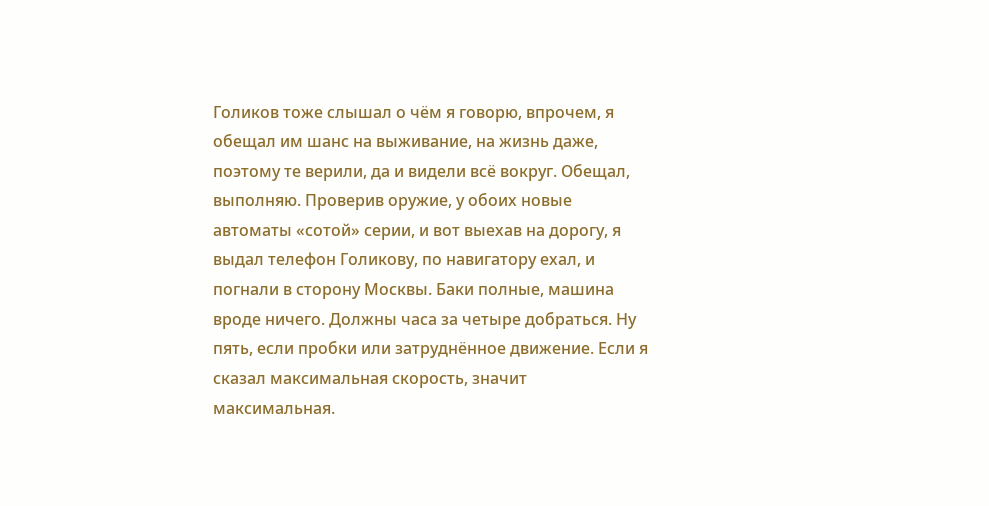Голиков тоже слышал о чём я говорю, впрочем, я обещал им шанс на выживание, на жизнь даже, поэтому те верили, да и видели всё вокруг. Обещал, выполняю. Проверив оружие, у обоих новые автоматы «сотой» серии, и вот выехав на дорогу, я выдал телефон Голикову, по навигатору ехал, и погнали в сторону Москвы. Баки полные, машина вроде ничего. Должны часа за четыре добраться. Ну пять, если пробки или затруднённое движение. Если я сказал максимальная скорость, значит максимальная.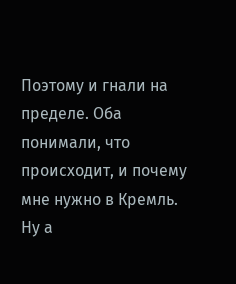Поэтому и гнали на пределе. Оба понимали, что происходит, и почему мне нужно в Кремль. Ну а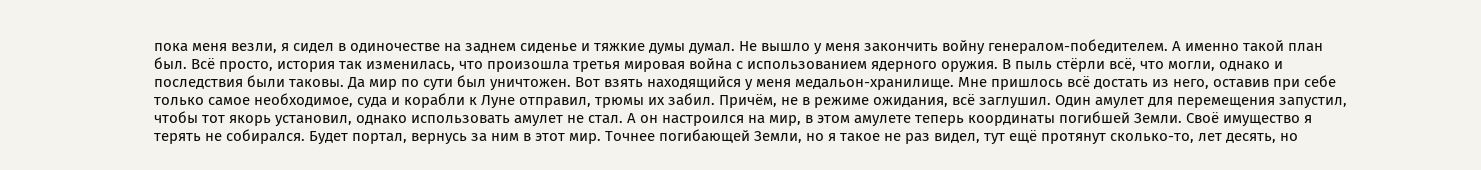пока меня везли, я сидел в одиночестве на заднем сиденье и тяжкие думы думал. Не вышло у меня закончить войну генералом-победителем. А именно такой план был. Всё просто, история так изменилась, что произошла третья мировая война с использованием ядерного оружия. В пыль стёрли всё, что могли, однако и последствия были таковы. Да мир по сути был уничтожен. Вот взять находящийся у меня медальон-хранилище. Мне пришлось всё достать из него, оставив при себе только самое необходимое, суда и корабли к Луне отправил, трюмы их забил. Причём, не в режиме ожидания, всё заглушил. Один амулет для перемещения запустил, чтобы тот якорь установил, однако использовать амулет не стал. А он настроился на мир, в этом амулете теперь координаты погибшей Земли. Своё имущество я терять не собирался. Будет портал, вернусь за ним в этот мир. Точнее погибающей Земли, но я такое не раз видел, тут ещё протянут сколько-то, лет десять, но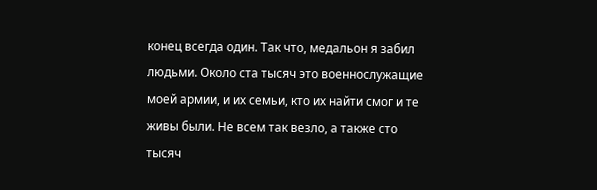конец всегда один. Так что, медальон я забил людьми. Около ста тысяч это военнослужащие моей армии, и их семьи, кто их найти смог и те живы были. Не всем так везло, а также сто тысяч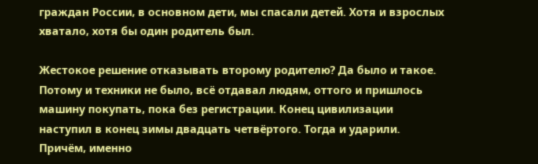граждан России, в основном дети, мы спасали детей. Хотя и взрослых хватало, хотя бы один родитель был.

Жестокое решение отказывать второму родителю? Да было и такое. Потому и техники не было, всё отдавал людям, оттого и пришлось машину покупать, пока без регистрации. Конец цивилизации наступил в конец зимы двадцать четвёртого. Тогда и ударили. Причём, именно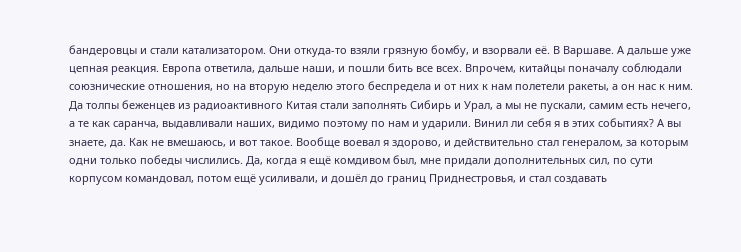бандеровцы и стали катализатором. Они откуда-то взяли грязную бомбу, и взорвали её. В Варшаве. А дальше уже цепная реакция. Европа ответила, дальше наши, и пошли бить все всех. Впрочем, китайцы поначалу соблюдали союзнические отношения, но на вторую неделю этого беспредела и от них к нам полетели ракеты, а он нас к ним. Да толпы беженцев из радиоактивного Китая стали заполнять Сибирь и Урал, а мы не пускали, самим есть нечего, а те как саранча, выдавливали наших, видимо поэтому по нам и ударили. Винил ли себя я в этих событиях? А вы знаете, да. Как не вмешаюсь, и вот такое. Вообще воевал я здорово, и действительно стал генералом, за которым одни только победы числились. Да, когда я ещё комдивом был, мне придали дополнительных сил, по сути корпусом командовал, потом ещё усиливали, и дошёл до границ Приднестровья, и стал создавать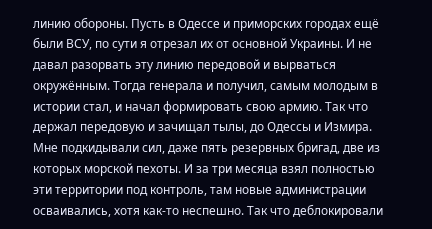линию обороны. Пусть в Одессе и приморских городах ещё были ВСУ, по сути я отрезал их от основной Украины. И не давал разорвать эту линию передовой и вырваться окружённым. Тогда генерала и получил, самым молодым в истории стал, и начал формировать свою армию. Так что держал передовую и зачищал тылы, до Одессы и Измира. Мне подкидывали сил, даже пять резервных бригад, две из которых морской пехоты. И за три месяца взял полностью эти территории под контроль, там новые администрации осваивались, хотя как-то неспешно. Так что деблокировали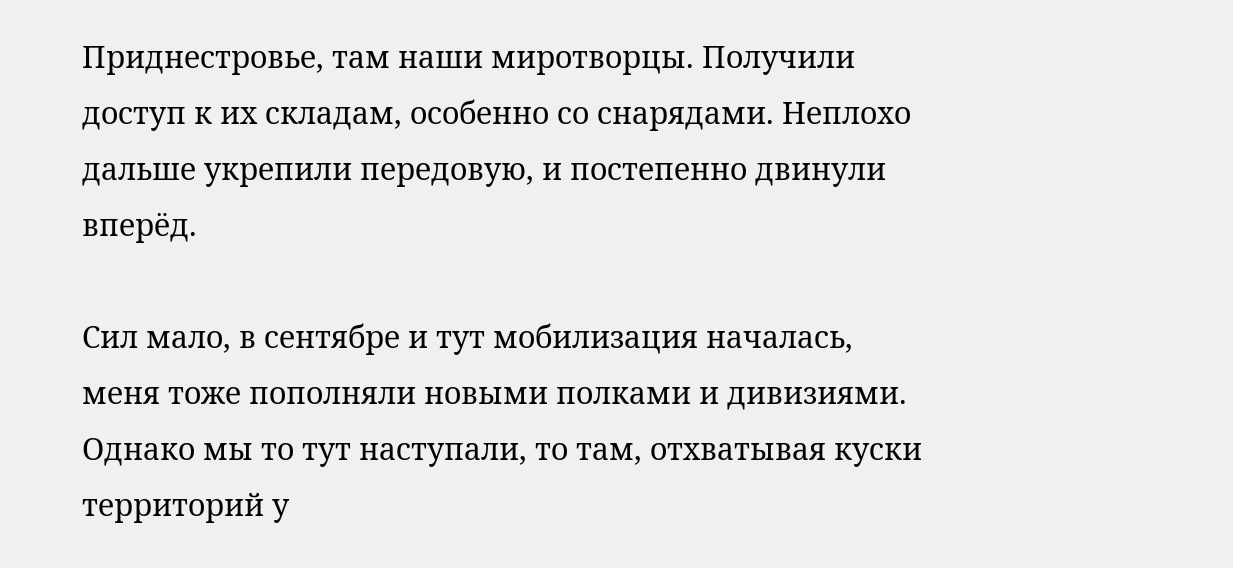Приднестровье, там наши миротворцы. Получили доступ к их складам, особенно со снарядами. Неплохо дальше укрепили передовую, и постепенно двинули вперёд.

Сил мало, в сентябре и тут мобилизация началась, меня тоже пополняли новыми полками и дивизиями. Однако мы то тут наступали, то там, отхватывая куски территорий у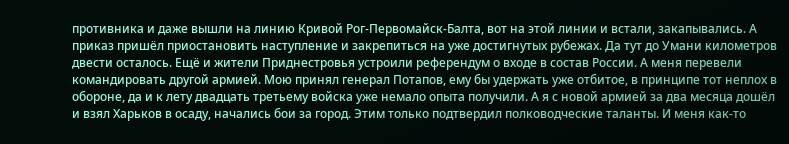противника и даже вышли на линию Кривой Рог-Первомайск-Балта, вот на этой линии и встали, закапывались. А приказ пришёл приостановить наступление и закрепиться на уже достигнутых рубежах. Да тут до Умани километров двести осталось. Ещё и жители Приднестровья устроили референдум о входе в состав России. А меня перевели командировать другой армией. Мою принял генерал Потапов, ему бы удержать уже отбитое, в принципе тот неплох в обороне, да и к лету двадцать третьему войска уже немало опыта получили. А я с новой армией за два месяца дошёл и взял Харьков в осаду, начались бои за город. Этим только подтвердил полководческие таланты. И меня как-то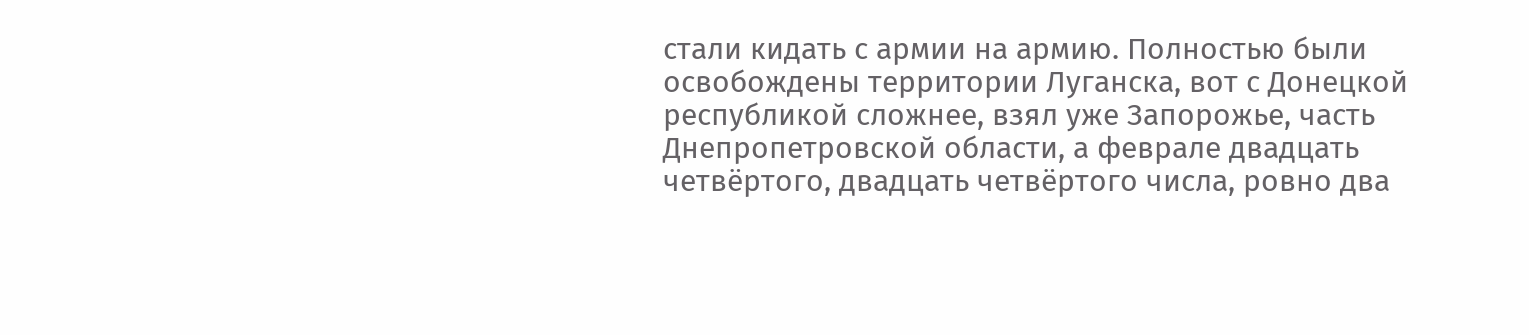стали кидать с армии на армию. Полностью были освобождены территории Луганска, вот с Донецкой республикой сложнее, взял уже Запорожье, часть Днепропетровской области, а феврале двадцать четвёртого, двадцать четвёртого числа, ровно два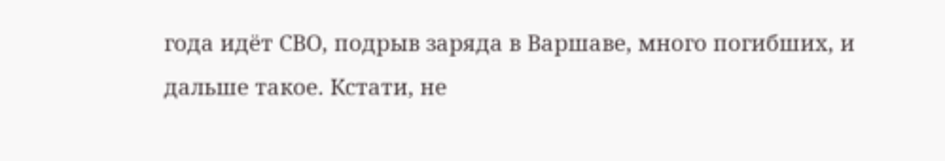года идёт СВО, подрыв заряда в Варшаве, много погибших, и дальше такое. Кстати, не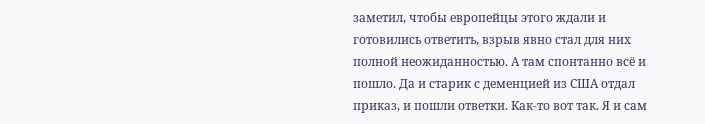заметил, чтобы европейцы этого ждали и готовились ответить, взрыв явно стал для них полной неожиданностью. А там спонтанно всё и пошло. Да и старик с деменцией из США отдал приказ, и пошли ответки. Как-то вот так. Я и сам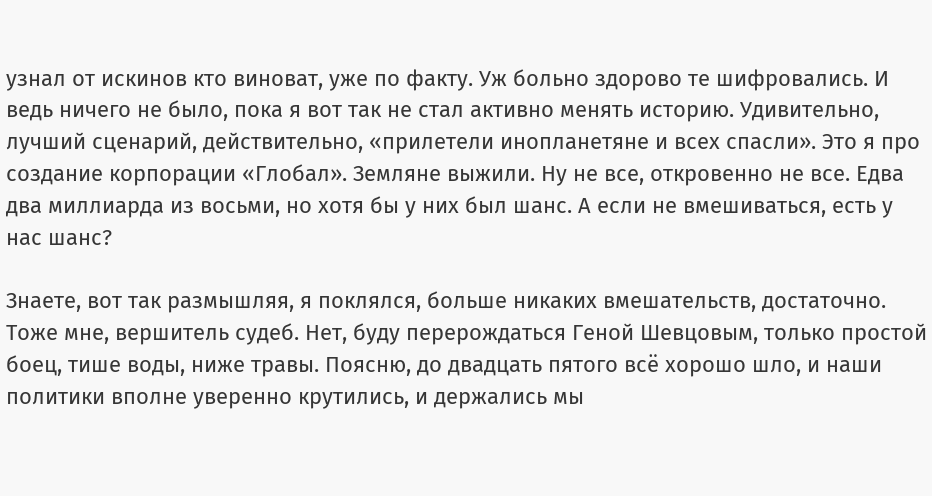узнал от искинов кто виноват, уже по факту. Уж больно здорово те шифровались. И ведь ничего не было, пока я вот так не стал активно менять историю. Удивительно, лучший сценарий, действительно, «прилетели инопланетяне и всех спасли». Это я про создание корпорации «Глобал». Земляне выжили. Ну не все, откровенно не все. Едва два миллиарда из восьми, но хотя бы у них был шанс. А если не вмешиваться, есть у нас шанс?

Знаете, вот так размышляя, я поклялся, больше никаких вмешательств, достаточно. Тоже мне, вершитель судеб. Нет, буду перерождаться Геной Шевцовым, только простой боец, тише воды, ниже травы. Поясню, до двадцать пятого всё хорошо шло, и наши политики вполне уверенно крутились, и держались мы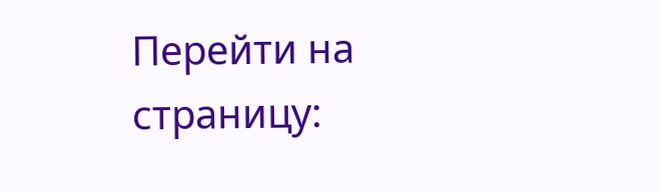Перейти на страницу: